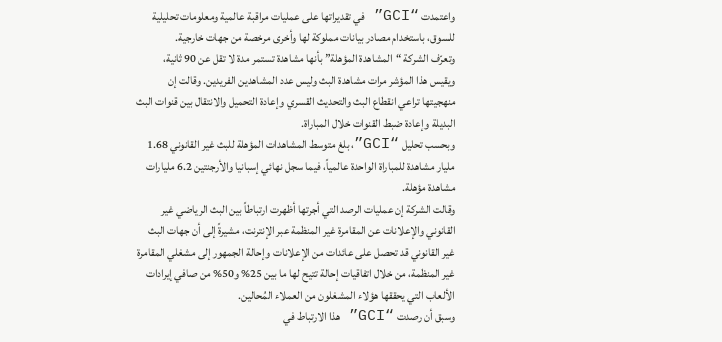واعتمدت “GCI” في تقديراتها على عمليات مراقبة عالمية ومعلومات تحليلية للسوق، باستخدام مصادر بيانات مملوكة لها وأخرى مرخصة من جهات خارجية.
وتعرّف الشركة “المشاهدة المؤهلة” بأنها مشاهدة تستمر مدة لا تقل عن 90 ثانية، ويقيس هذا المؤشر مرات مشاهدة البث وليس عدد المشاهدين الفريدين. وقالت إن منهجيتها تراعي انقطاع البث والتحديث القسري وإعادة التحميل والانتقال بين قنوات البث البديلة وإعادة ضبط القنوات خلال المباراة.
وبحسب تحليل “GCI”، بلغ متوسط المشاهدات المؤهلة للبث غير القانوني 1.68 مليار مشاهدة للمباراة الواحدة عالمياً، فيما سجل نهائي إسبانيا والأرجنتين 6.2 مليارات مشاهدة مؤهلة.
وقالت الشركة إن عمليات الرصد التي أجرتها أظهرت ارتباطاً بين البث الرياضي غير القانوني والإعلانات عن المقامرة غير المنظمة عبر الإنترنت، مشيرةً إلى أن جهات البث غير القانوني قد تحصل على عائدات من الإعلانات وإحالة الجمهور إلى مشغلي المقامرة غير المنظمة، من خلال اتفاقيات إحالة تتيح لها ما بين 25% و50% من صافي إيرادات الألعاب التي يحققها هؤلاء المشغلون من العملاء المُحالين.
وسبق أن رصدت “GCI” هذا الارتباط في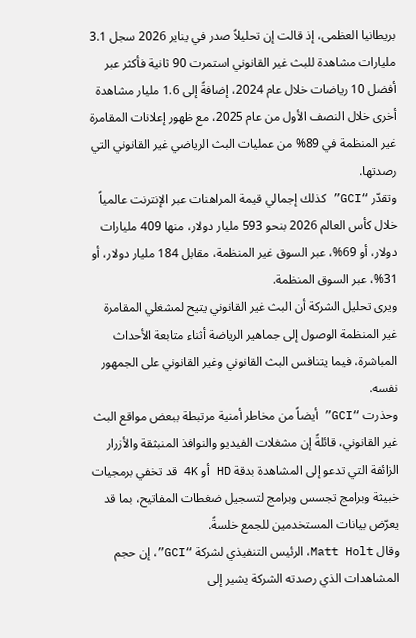بريطانيا العظمى، إذ قالت إن تحليلاً صدر في يناير 2026 سجل 3.1 مليارات مشاهدة للبث غير القانوني استمرت 90 ثانية فأكثر عبر أفضل 10 رياضات خلال عام 2024، إضافةً إلى 1.6 مليار مشاهدة أخرى خلال النصف الأول من عام 2025، مع ظهور إعلانات المقامرة غير المنظمة في 89% من عمليات البث الرياضي غير القانوني التي رصدتها.
وتقدّر “GCI” كذلك إجمالي قيمة المراهنات عبر الإنترنت عالمياً خلال كأس العالم 2026 بنحو 593 مليار دولار، منها 409 مليارات دولار، أو 69%، عبر السوق غير المنظمة، مقابل 184 مليار دولار، أو 31%، عبر السوق المنظمة.
ويرى تحليل الشركة أن البث غير القانوني يتيح لمشغلي المقامرة غير المنظمة الوصول إلى جماهير الرياضة أثناء متابعة الأحداث المباشرة، فيما يتنافس البث القانوني وغير القانوني على الجمهور نفسه.
وحذرت “GCI” أيضاً من مخاطر أمنية مرتبطة ببعض مواقع البث غير القانوني، قائلةً إن مشغلات الفيديو والنوافذ المنبثقة والأزرار الزائفة التي تدعو إلى المشاهدة بدقة HD أو 4K قد تخفي برمجيات خبيثة وبرامج تجسس وبرامج لتسجيل ضغطات المفاتيح، بما قد يعرّض بيانات المستخدمين للجمع خلسةً.
وقال Matt Holt، الرئيس التنفيذي لشركة “GCI”، إن حجم المشاهدات الذي رصدته الشركة يشير إلى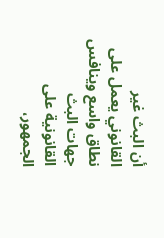أن البث غير القانوني يعمل على نطاق واسع وينافس جهات البث القانونية على الجمهور،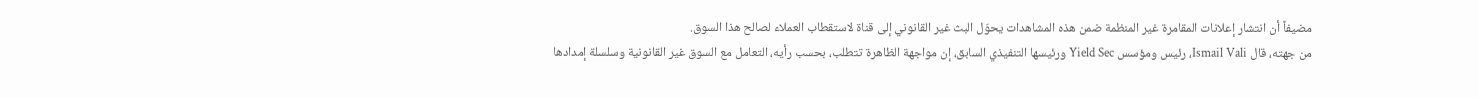مضيفاً أن انتشار إعلانات المقامرة غير المنظمة ضمن هذه المشاهدات يحوّل البث غير القانوني إلى قناة لاستقطاب العملاء لصالح هذا السوق.
من جهته، قال Ismail Vali، رئيس ومؤسس Yield Sec ورئيسها التنفيذي السابق، إن مواجهة الظاهرة تتطلب، بحسب رأيه، التعامل مع السوق غير القانونية وسلسلة إمدادها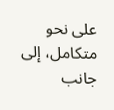على نحو متكامل، إلى جانب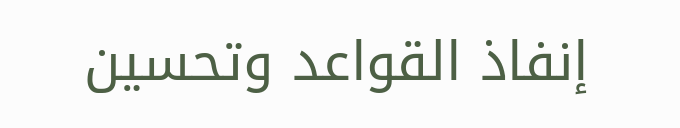إنفاذ القواعد وتحسين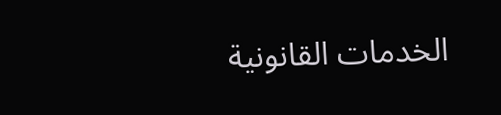الخدمات القانونية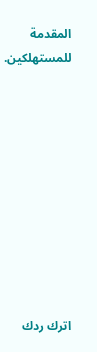المقدمة للمستهلكين.










اترك ردك